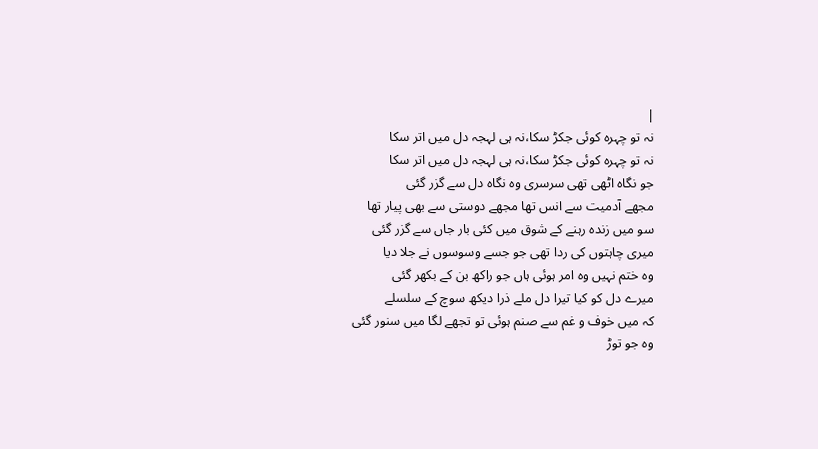|
نہ تو چہرہ کوئی جکڑ سکا،نہ ہی لہجہ دل میں اتر سکا
نہ تو چہرہ کوئی جکڑ سکا،نہ ہی لہجہ دل میں اتر سکا
جو نگاہ اٹھی تھی سرسری وہ نگاہ دل سے گزر گئی
مجھے آدمیت سے انس تھا مجھے دوستی سے بھی پیار تھا
سو میں زندہ رہنے کے شوق میں کئی بار جاں سے گزر گئی
میری چاہتوں کی ردا تھی جو جسے وسوسوں نے جلا دیا
وہ ختم نہیں وہ امر ہوئی ہاں جو راکھ بن کے بکھر گئی
میرے دل کو کیا تیرا دل ملے ذرا دیکھ سوچ کے سلسلے
کہ میں خوف و غم سے صنم ہوئی تو تجھے لگا میں سنور گئی
وہ جو توڑ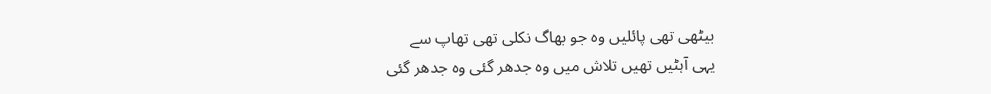بیٹھی تھی پائلیں وہ جو بھاگ نکلی تھی تھاپ سے
یہی آہٹیں تھیں تلاش میں وہ جدھر گئی وہ جدھر گئی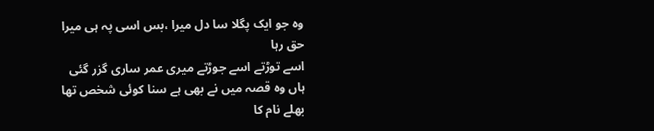وہ جو ایک پگلا سا دل میرا ،بس اسی پہ ہی میرا حق رہا
اسے توڑتے اسے جوڑتے میری عمر ساری گزر گئی
ہاں وہ قصہ میں نے بھی ہے سنا کوئی شخص تھا بھلے نام کا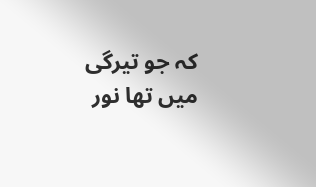کہ جو تیرگی میں تھا نور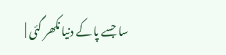سا جسے پا کے دنیا نکھر گئی |